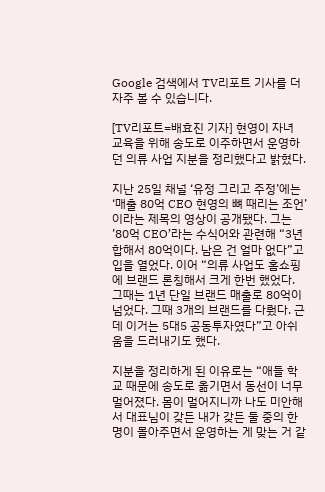Google 검색에서 TV리포트 기사를 더 자주 볼 수 있습니다.

[TV리포트=배효진 기자] 현영이 자녀 교육을 위해 송도로 이주하면서 운영하던 의류 사업 지분을 정리했다고 밝혔다.

지난 25일 채널 ‘유정 그리고 주정’에는 ‘매출 80억 CEO 현영의 뼈 때리는 조언’이라는 제목의 영상이 공개됐다. 그는 ’80억 CEO’라는 수식어와 관련해 “3년 합해서 80억이다. 남은 건 얼마 없다”고 입을 열었다. 이어 “의류 사업도 홈쇼핑에 브랜드 론칭해서 크게 한번 했었다. 그때는 1년 단일 브랜드 매출로 80억이 넘었다. 그때 3개의 브랜드를 다뤘다. 근데 이거는 5대5 공동투자였다”고 아쉬움을 드러내기도 했다.

지분을 정리하게 된 이유로는 “애들 학교 때문에 송도로 옮기면서 동선이 너무 멀어졌다. 몸이 멀어지니까 나도 미안해서 대표님이 갖든 내가 갖든 둘 중의 한 명이 몰아주면서 운영하는 게 맞는 거 같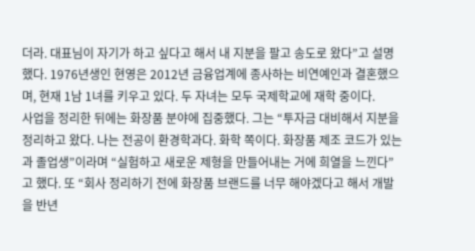더라. 대표님이 자기가 하고 싶다고 해서 내 지분을 팔고 송도로 왔다”고 설명했다. 1976년생인 현영은 2012년 금융업계에 종사하는 비연예인과 결혼했으며, 현재 1남 1녀를 키우고 있다. 두 자녀는 모두 국제학교에 재학 중이다.
사업을 정리한 뒤에는 화장품 분야에 집중했다. 그는 “투자금 대비해서 지분을 정리하고 왔다. 나는 전공이 환경학과다. 화학 쪽이다. 화장품 제조 코드가 있는 과 졸업생”이라며 “실험하고 새로운 제형을 만들어내는 거에 희열을 느낀다”고 했다. 또 “회사 정리하기 전에 화장품 브랜드를 너무 해야겠다고 해서 개발을 반년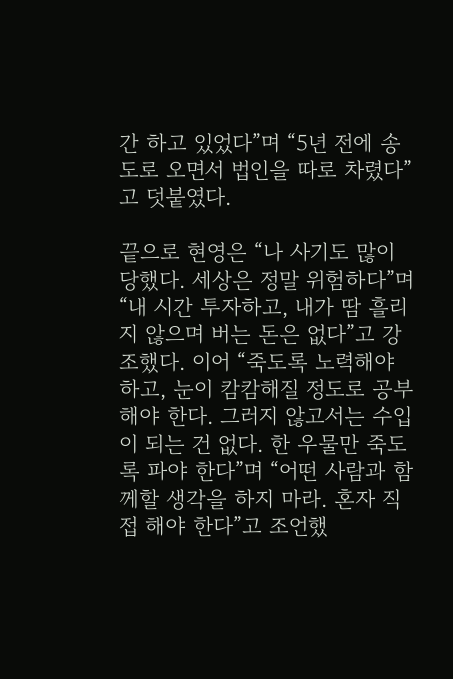간 하고 있었다”며 “5년 전에 송도로 오면서 법인을 따로 차렸다”고 덧붙였다.

끝으로 현영은 “나 사기도 많이 당했다. 세상은 정말 위험하다”며 “내 시간 투자하고, 내가 땀 흘리지 않으며 버는 돈은 없다”고 강조했다. 이어 “죽도록 노력해야 하고, 눈이 캄캄해질 정도로 공부해야 한다. 그러지 않고서는 수입이 되는 건 없다. 한 우물만 죽도록 파야 한다”며 “어떤 사람과 함께할 생각을 하지 마라. 혼자 직접 해야 한다”고 조언했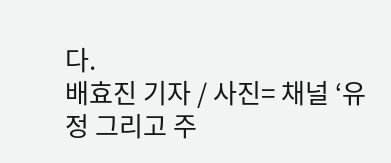다.
배효진 기자 / 사진= 채널 ‘유정 그리고 주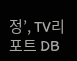정’, TV리포트 DB